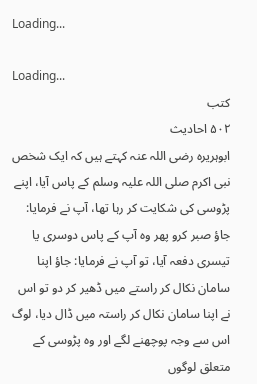Loading...

Loading...
کتب
۵۰۲ احادیث
ابوہریرہ رضی اللہ عنہ کہتے ہیں کہ ایک شخص نبی اکرم صلی اللہ علیہ وسلم کے پاس آیا، اپنے پڑوسی کی شکایت کر رہا تھا، آپ نے فرمایا: جاؤ صبر کرو پھر وہ آپ کے پاس دوسری یا تیسری دفعہ آیا، تو آپ نے فرمایا: جاؤ اپنا سامان نکال کر راستے میں ڈھیر کر دو تو اس نے اپنا سامان نکال کر راستہ میں ڈال دیا، لوگ اس سے وجہ پوچھنے لگے اور وہ پڑوسی کے متعلق لوگوں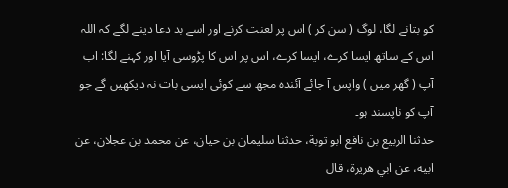کو بتانے لگا، لوگ ( سن کر ) اس پر لعنت کرنے اور اسے بد دعا دینے لگے کہ اللہ اس کے ساتھ ایسا کرے، ایسا کرے، اس پر اس کا پڑوسی آیا اور کہنے لگا: اب آپ ( گھر میں ) واپس آ جائے آئندہ مجھ سے کوئی ایسی بات نہ دیکھیں گے جو آپ کو ناپسند ہو۔
حدثنا الربيع بن نافع ابو توبة، حدثنا سليمان بن حيان، عن محمد بن عجلان، عن ابيه، عن ابي هريرة، قال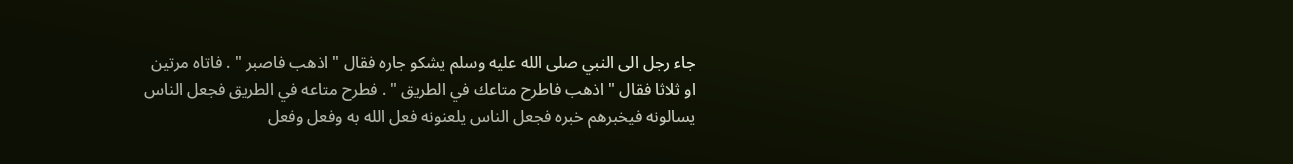جاء رجل الى النبي صلى الله عليه وسلم يشكو جاره فقال " اذهب فاصبر " . فاتاه مرتين او ثلاثا فقال " اذهب فاطرح متاعك في الطريق " . فطرح متاعه في الطريق فجعل الناس يسالونه فيخبرهم خبره فجعل الناس يلعنونه فعل الله به وفعل وفعل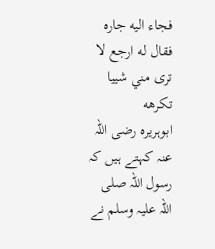فجاء اليه جاره فقال له ارجع لا ترى مني شييا تكرهه
ابوہریرہ رضی اللہ عنہ کہتے ہیں کہ رسول اللہ صلی اللہ علیہ وسلم نے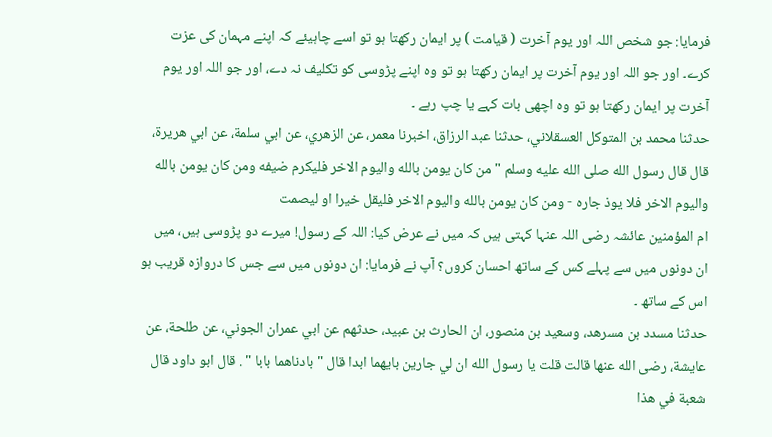فرمایا: جو شخص اللہ اور یوم آخرت ( قیامت ) پر ایمان رکھتا ہو تو اسے چاہیئے کہ اپنے مہمان کی عزت کرے۔ اور جو اللہ اور یوم آخرت پر ایمان رکھتا ہو تو وہ اپنے پڑوسی کو تکلیف نہ دے، اور جو اللہ اور یوم آخرت پر ایمان رکھتا ہو تو وہ اچھی بات کہے یا چپ رہے ۔
حدثنا محمد بن المتوكل العسقلاني، حدثنا عبد الرزاق، اخبرنا معمر، عن الزهري، عن ابي سلمة، عن ابي هريرة، قال قال رسول الله صلى الله عليه وسلم " من كان يومن بالله واليوم الاخر فليكرم ضيفه ومن كان يومن بالله واليوم الاخر فلا يوذ جاره - ومن كان يومن بالله واليوم الاخر فليقل خيرا او ليصمت
ام المؤمنین عائشہ رضی اللہ عنہا کہتی ہیں کہ میں نے عرض کیا: اللہ کے رسول! میرے دو پڑوسی ہیں، میں ان دونوں میں سے پہلے کس کے ساتھ احسان کروں؟ آپ نے فرمایا: ان دونوں میں سے جس کا دروازہ قریب ہو اس کے ساتھ ۔
حدثنا مسدد بن مسرهد، وسعيد بن منصور، ان الحارث بن عبيد، حدثهم عن ابي عمران الجوني، عن طلحة، عن عايشة، رضى الله عنها قالت قلت يا رسول الله ان لي جارين بايهما ابدا قال " بادناهما بابا " . قال ابو داود قال شعبة في هذا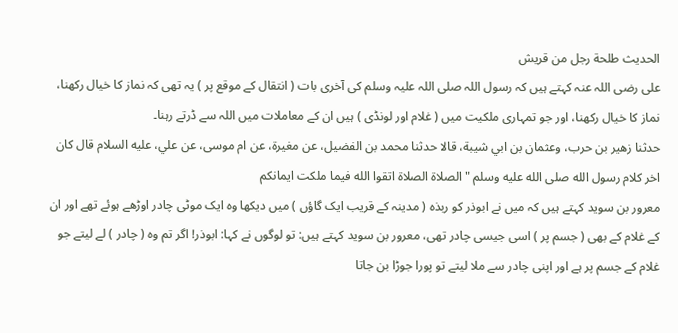الحديث طلحة رجل من قريش
علی رضی اللہ عنہ کہتے ہیں کہ رسول اللہ صلی اللہ علیہ وسلم کی آخری بات ( انتقال کے موقع پر ) یہ تھی کہ نماز کا خیال رکھنا، نماز کا خیال رکھنا، اور جو تمہاری ملکیت میں ( غلام اور لونڈی ) ہیں ان کے معاملات میں اللہ سے ڈرتے رہنا۔
حدثنا زهير بن حرب، وعثمان بن ابي شيبة، قالا حدثنا محمد بن الفضيل، عن مغيرة، عن ام موسى، عن علي، عليه السلام قال كان اخر كلام رسول الله صلى الله عليه وسلم " الصلاة الصلاة اتقوا الله فيما ملكت ايمانكم
معرور بن سوید کہتے ہیں کہ میں نے ابوذر کو ربذہ ( مدینہ کے قریب ایک گاؤں ) میں دیکھا وہ ایک موٹی چادر اوڑھے ہوئے تھے اور ان کے غلام کے بھی ( جسم پر ) اسی جیسی چادر تھی، معرور بن سوید کہتے ہیں: تو لوگوں نے کہا: ابوذر! اگر تم وہ ( چادر ) لے لیتے جو غلام کے جسم پر ہے اور اپنی چادر سے ملا لیتے تو پورا جوڑا بن جاتا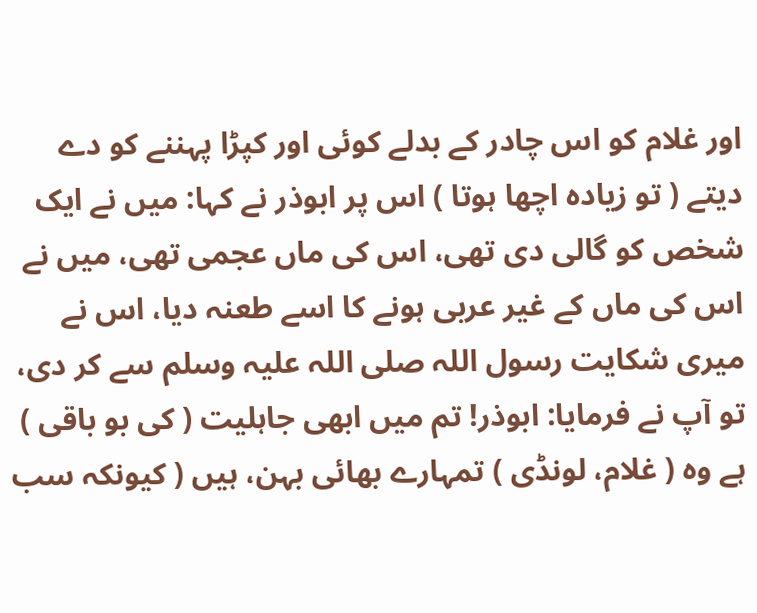اور غلام کو اس چادر کے بدلے کوئی اور کپڑا پہننے کو دے دیتے ( تو زیادہ اچھا ہوتا ) اس پر ابوذر نے کہا: میں نے ایک شخص کو گالی دی تھی، اس کی ماں عجمی تھی، میں نے اس کی ماں کے غیر عربی ہونے کا اسے طعنہ دیا، اس نے میری شکایت رسول اللہ صلی اللہ علیہ وسلم سے کر دی، تو آپ نے فرمایا: ابوذر! تم میں ابھی جاہلیت ( کی بو باقی ) ہے وہ ( غلام، لونڈی ) تمہارے بھائی بہن، ہیں ( کیونکہ سب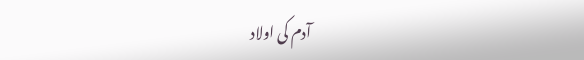آدم کی اولاد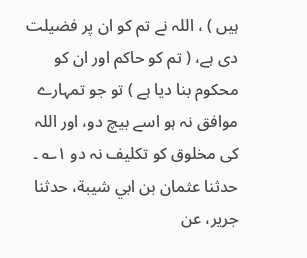ہیں ) ، اللہ نے تم کو ان پر فضیلت دی ہے، ( تم کو حاکم اور ان کو محکوم بنا دیا ہے ) تو جو تمہارے موافق نہ ہو اسے بیچ دو، اور اللہ کی مخلوق کو تکلیف نہ دو ۱؎ ۔
حدثنا عثمان بن ابي شيبة، حدثنا جرير، عن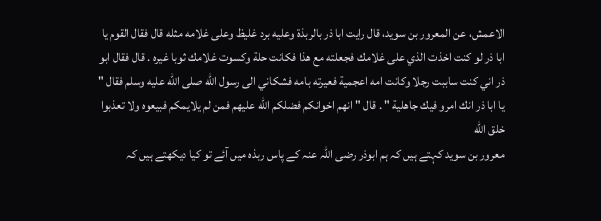الاعمش، عن المعرور بن سويد، قال رايت ابا ذر بالربذة وعليه برد غليظ وعلى غلامه مثله قال فقال القوم يا ابا ذر لو كنت اخذت الذي على غلامك فجعلته مع هذا فكانت حلة وكسوت غلامك ثوبا غيره . قال فقال ابو ذر اني كنت ساببت رجلا وكانت امه اعجمية فعيرته بامه فشكاني الى رسول الله صلى الله عليه وسلم فقال " يا ابا ذر انك امرو فيك جاهلية " . قال " انهم اخوانكم فضلكم الله عليهم فمن لم يلايمكم فبيعوه ولا تعذبوا خلق الله
معرور بن سوید کہتے ہیں کہ ہم ابوذر رضی اللہ عنہ کے پاس ربذہ میں آئے تو کیا دیکھتے ہیں کہ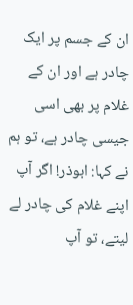ان کے جسم پر ایک چادر ہے اور ان کے غلام پر بھی اسی جیسی چادر ہے، تو ہم نے کہا: ابوذر! اگر آپ اپنے غلام کی چادر لے لیتے، تو آپ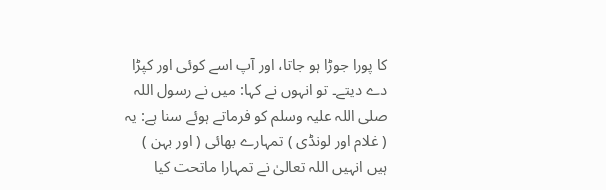کا پورا جوڑا ہو جاتا، اور آپ اسے کوئی اور کپڑا دے دیتے۔ تو انہوں نے کہا: میں نے رسول اللہ صلی اللہ علیہ وسلم کو فرماتے ہوئے سنا ہے: یہ ( غلام اور لونڈی ) تمہارے بھائی ( اور بہن ) ہیں انہیں اللہ تعالیٰ نے تمہارا ماتحت کیا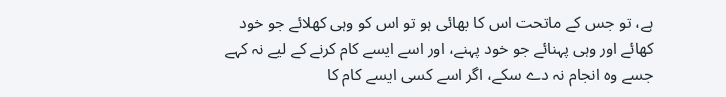ہے، تو جس کے ماتحت اس کا بھائی ہو تو اس کو وہی کھلائے جو خود کھائے اور وہی پہنائے جو خود پہنے، اور اسے ایسے کام کرنے کے لیے نہ کہے جسے وہ انجام نہ دے سکے، اگر اسے کسی ایسے کام کا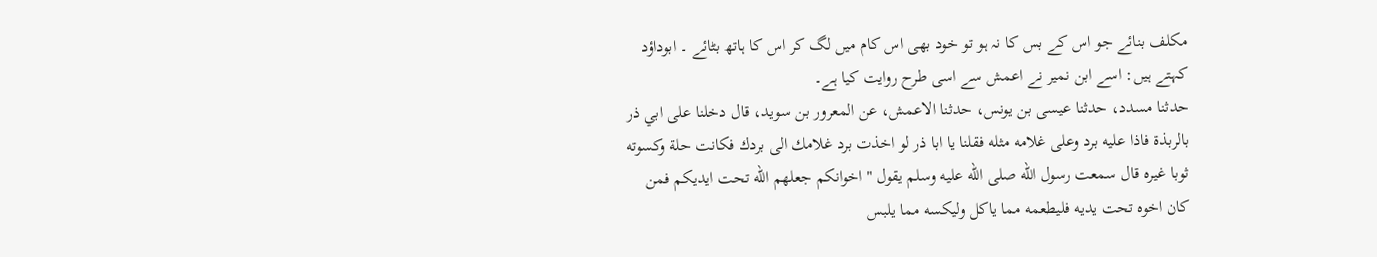مکلف بنائے جو اس کے بس کا نہ ہو تو خود بھی اس کام میں لگ کر اس کا ہاتھ بٹائے ۔ ابوداؤد کہتے ہیں: اسے ابن نمیر نے اعمش سے اسی طرح روایت کیا ہے۔
حدثنا مسدد، حدثنا عيسى بن يونس، حدثنا الاعمش، عن المعرور بن سويد، قال دخلنا على ابي ذر بالربذة فاذا عليه برد وعلى غلامه مثله فقلنا يا ابا ذر لو اخذت برد غلامك الى بردك فكانت حلة وكسوته ثوبا غيره قال سمعت رسول الله صلى الله عليه وسلم يقول " اخوانكم جعلهم الله تحت ايديكم فمن كان اخوه تحت يديه فليطعمه مما ياكل وليكسه مما يلبس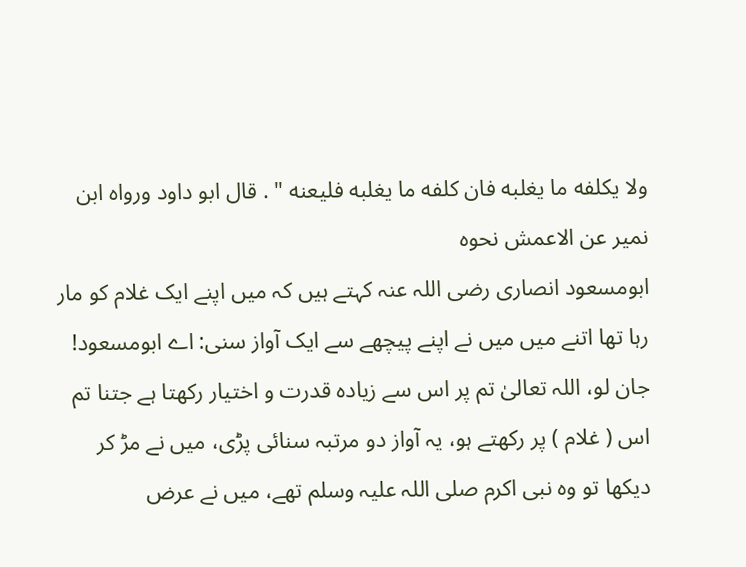ولا يكلفه ما يغلبه فان كلفه ما يغلبه فليعنه " . قال ابو داود ورواه ابن نمير عن الاعمش نحوه
ابومسعود انصاری رضی اللہ عنہ کہتے ہیں کہ میں اپنے ایک غلام کو مار رہا تھا اتنے میں میں نے اپنے پیچھے سے ایک آواز سنی: اے ابومسعود! جان لو، اللہ تعالیٰ تم پر اس سے زیادہ قدرت و اختیار رکھتا ہے جتنا تم اس ( غلام ) پر رکھتے ہو، یہ آواز دو مرتبہ سنائی پڑی، میں نے مڑ کر دیکھا تو وہ نبی اکرم صلی اللہ علیہ وسلم تھے، میں نے عرض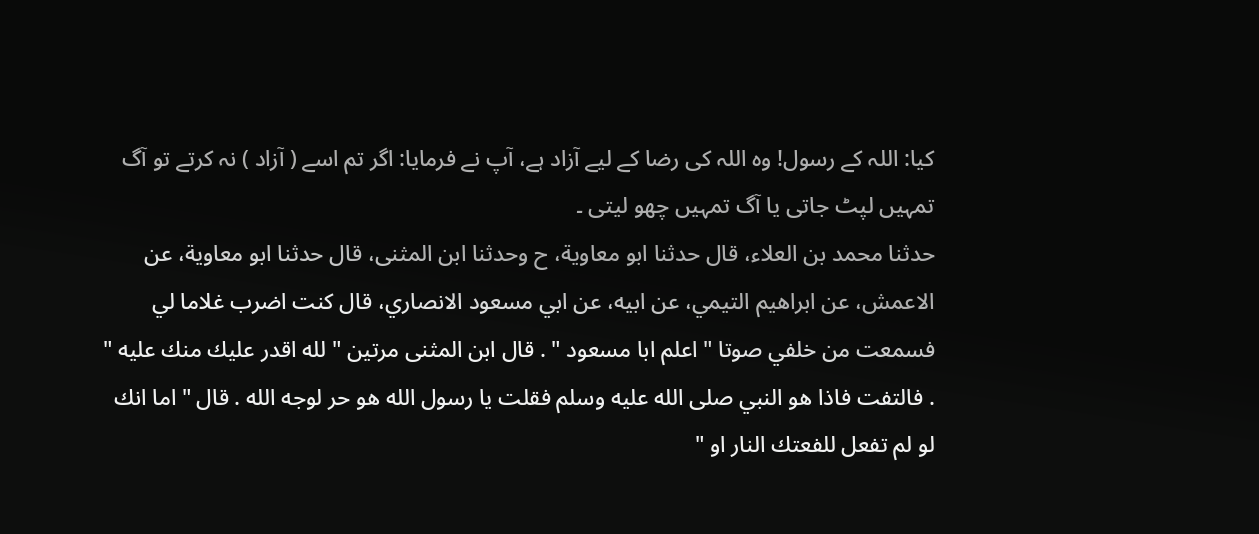کیا: اللہ کے رسول! وہ اللہ کی رضا کے لیے آزاد ہے، آپ نے فرمایا: اگر تم اسے ( آزاد ) نہ کرتے تو آگ تمہیں لپٹ جاتی یا آگ تمہیں چھو لیتی ۔
حدثنا محمد بن العلاء، قال حدثنا ابو معاوية، ح وحدثنا ابن المثنى، قال حدثنا ابو معاوية، عن الاعمش، عن ابراهيم التيمي، عن ابيه، عن ابي مسعود الانصاري، قال كنت اضرب غلاما لي فسمعت من خلفي صوتا " اعلم ابا مسعود " . قال ابن المثنى مرتين " لله اقدر عليك منك عليه " . فالتفت فاذا هو النبي صلى الله عليه وسلم فقلت يا رسول الله هو حر لوجه الله . قال " اما انك لو لم تفعل للفعتك النار او "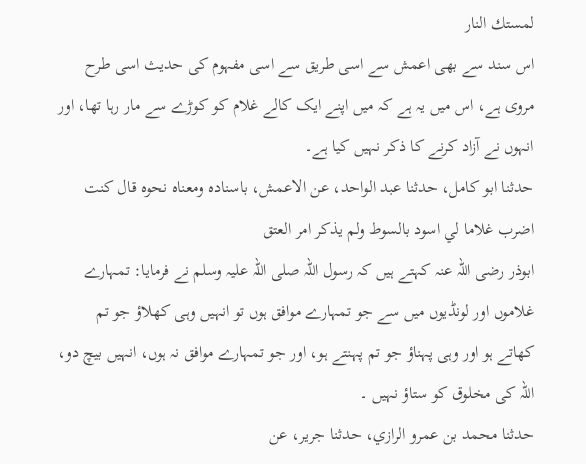لمستك النار
اس سند سے بھی اعمش سے اسی طریق سے اسی مفہوم کی حدیث اسی طرح مروی ہے، اس میں یہ ہے کہ میں اپنے ایک کالے غلام کو کوڑے سے مار رہا تھا، اور انہوں نے آزاد کرنے کا ذکر نہیں کیا ہے۔
حدثنا ابو كامل، حدثنا عبد الواحد، عن الاعمش، باسناده ومعناه نحوه قال كنت اضرب غلاما لي اسود بالسوط ولم يذكر امر العتق
ابوذر رضی اللہ عنہ کہتے ہیں کہ رسول اللہ صلی اللہ علیہ وسلم نے فرمایا: تمہارے غلاموں اور لونڈیوں میں سے جو تمہارے موافق ہوں تو انہیں وہی کھلاؤ جو تم کھاتے ہو اور وہی پہناؤ جو تم پہنتے ہو، اور جو تمہارے موافق نہ ہوں، انہیں بیچ دو، اللہ کی مخلوق کو ستاؤ نہیں ۔
حدثنا محمد بن عمرو الرازي، حدثنا جرير، عن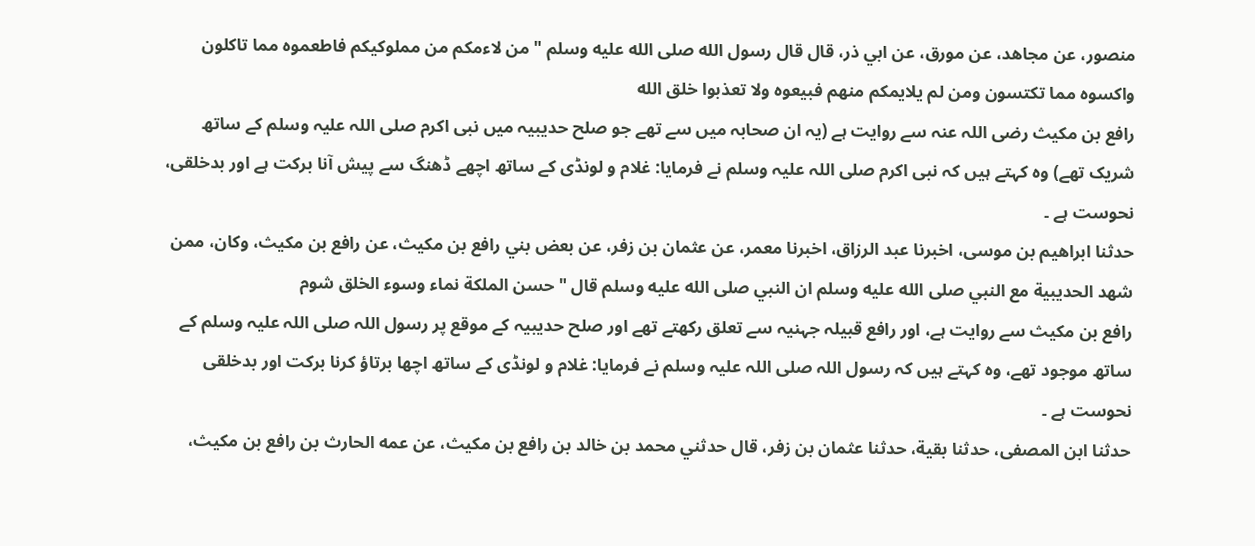منصور، عن مجاهد، عن مورق، عن ابي ذر، قال قال رسول الله صلى الله عليه وسلم " من لاءمكم من مملوكيكم فاطعموه مما تاكلون واكسوه مما تكتسون ومن لم يلايمكم منهم فبيعوه ولا تعذبوا خلق الله
رافع بن مکیث رضی اللہ عنہ سے روایت ہے (یہ ان صحابہ میں سے تھے جو صلح حدیبیہ میں نبی اکرم صلی اللہ علیہ وسلم کے ساتھ شریک تھے) وہ کہتے ہیں کہ نبی اکرم صلی اللہ علیہ وسلم نے فرمایا: غلام و لونڈی کے ساتھ اچھے ڈھنگ سے پیش آنا برکت ہے اور بدخلقی، نحوست ہے ۔
حدثنا ابراهيم بن موسى، اخبرنا عبد الرزاق، اخبرنا معمر، عن عثمان بن زفر، عن بعض بني رافع بن مكيث، عن رافع بن مكيث، وكان، ممن شهد الحديبية مع النبي صلى الله عليه وسلم ان النبي صلى الله عليه وسلم قال " حسن الملكة نماء وسوء الخلق شوم
رافع بن مکیث سے روایت ہے، اور رافع قبیلہ جہنیہ سے تعلق رکھتے تھے اور صلح حدیبیہ کے موقع پر رسول اللہ صلی اللہ علیہ وسلم کے ساتھ موجود تھے، وہ کہتے ہیں کہ رسول اللہ صلی اللہ علیہ وسلم نے فرمایا: غلام و لونڈی کے ساتھ اچھا برتاؤ کرنا برکت اور بدخلقی نحوست ہے ۔
حدثنا ابن المصفى، حدثنا بقية، حدثنا عثمان بن زفر، قال حدثني محمد بن خالد بن رافع بن مكيث، عن عمه الحارث بن رافع بن مكيث،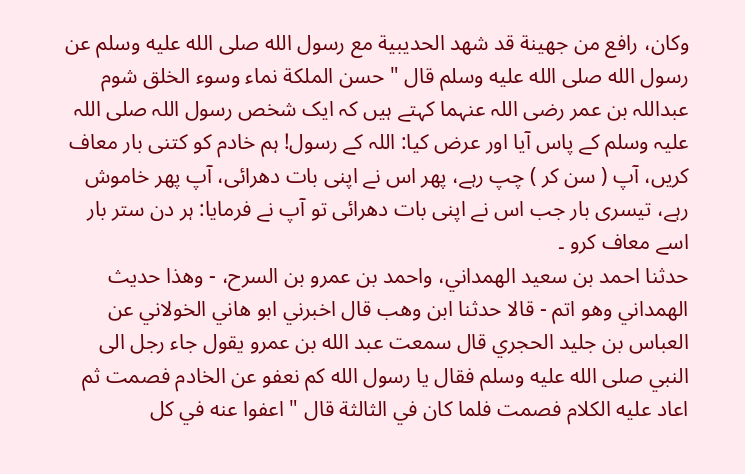وكان، رافع من جهينة قد شهد الحديبية مع رسول الله صلى الله عليه وسلم عن رسول الله صلى الله عليه وسلم قال " حسن الملكة نماء وسوء الخلق شوم
عبداللہ بن عمر رضی اللہ عنہما کہتے ہیں کہ ایک شخص رسول اللہ صلی اللہ علیہ وسلم کے پاس آیا اور عرض کیا: اللہ کے رسول! ہم خادم کو کتنی بار معاف کریں، آپ ( سن کر ) چپ رہے، پھر اس نے اپنی بات دھرائی، آپ پھر خاموش رہے، تیسری بار جب اس نے اپنی بات دھرائی تو آپ نے فرمایا: ہر دن ستر بار اسے معاف کرو ۔
حدثنا احمد بن سعيد الهمداني، واحمد بن عمرو بن السرح، - وهذا حديث الهمداني وهو اتم - قالا حدثنا ابن وهب قال اخبرني ابو هاني الخولاني عن العباس بن جليد الحجري قال سمعت عبد الله بن عمرو يقول جاء رجل الى النبي صلى الله عليه وسلم فقال يا رسول الله كم نعفو عن الخادم فصمت ثم اعاد عليه الكلام فصمت فلما كان في الثالثة قال " اعفوا عنه في كل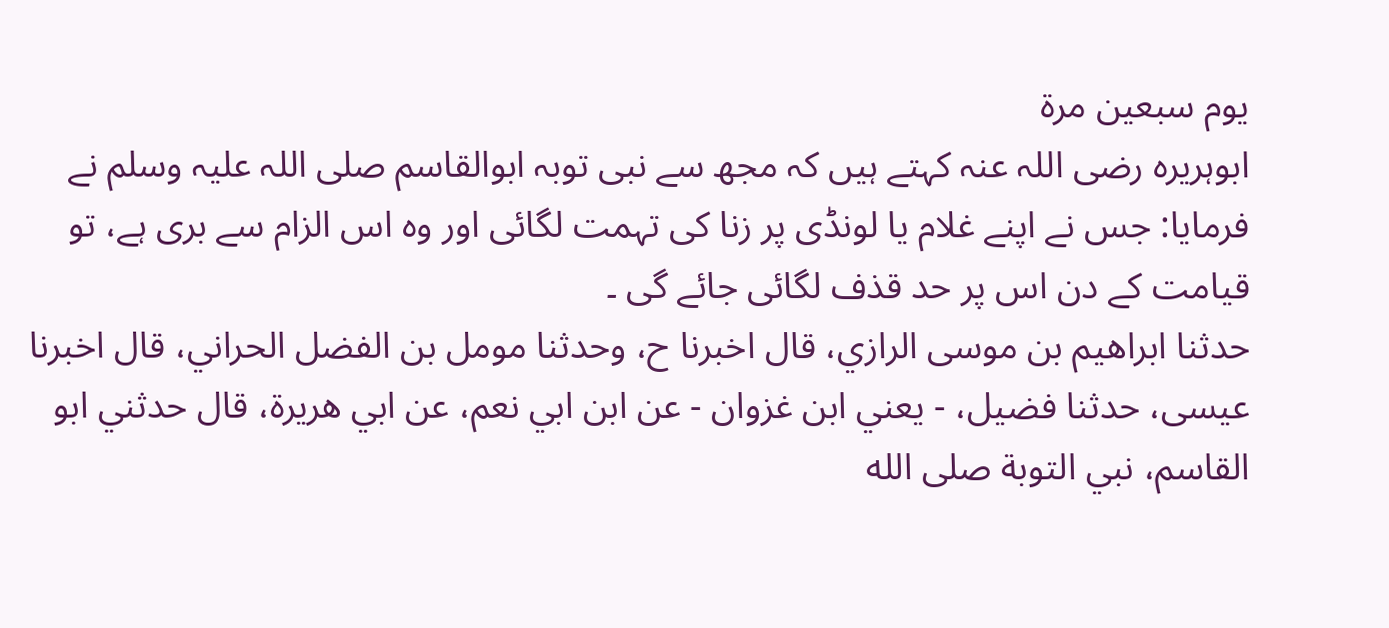يوم سبعين مرة
ابوہریرہ رضی اللہ عنہ کہتے ہیں کہ مجھ سے نبی توبہ ابوالقاسم صلی اللہ علیہ وسلم نے فرمایا: جس نے اپنے غلام یا لونڈی پر زنا کی تہمت لگائی اور وہ اس الزام سے بری ہے، تو قیامت کے دن اس پر حد قذف لگائی جائے گی ۔
حدثنا ابراهيم بن موسى الرازي، قال اخبرنا ح، وحدثنا مومل بن الفضل الحراني، قال اخبرنا عيسى، حدثنا فضيل، - يعني ابن غزوان - عن ابن ابي نعم، عن ابي هريرة، قال حدثني ابو القاسم، نبي التوبة صلى الله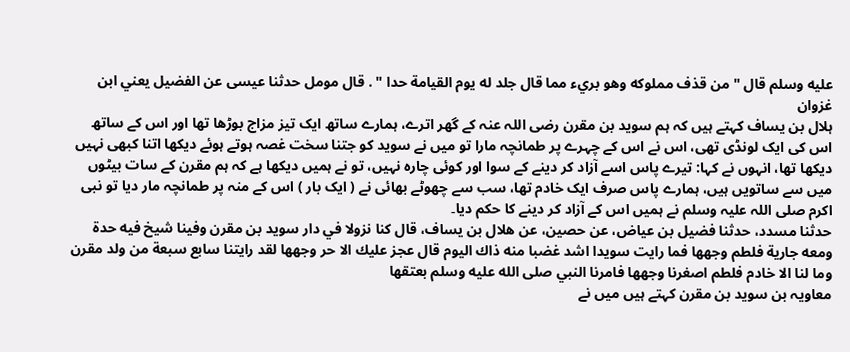عليه وسلم قال " من قذف مملوكه وهو بريء مما قال جلد له يوم القيامة حدا " . قال مومل حدثنا عيسى عن الفضيل يعني ابن غزوان
ہلال بن یساف کہتے ہیں کہ ہم سوید بن مقرن رضی اللہ عنہ کے گھر اترے، ہمارے ساتھ ایک تیز مزاج بوڑھا تھا اور اس کے ساتھ اس کی ایک لونڈی تھی، اس نے اس کے چہرے پر طمانچہ مارا تو میں نے سوید کو جتنا سخت غصہ ہوتے ہوئے دیکھا اتنا کبھی نہیں دیکھا تھا، انہوں نے کہا: تیرے پاس اسے آزاد کر دینے کے سوا اور کوئی چارہ نہیں، تو نے ہمیں دیکھا ہے کہ ہم مقرن کے سات بیٹوں میں سے ساتویں ہیں، ہمارے پاس صرف ایک خادم تھا، سب سے چھوٹے بھائی نے ( ایک بار ) اس کے منہ پر طمانچہ مار دیا تو نبی اکرم صلی اللہ علیہ وسلم نے ہمیں اس کے آزاد کر دینے کا حکم دیا۔
حدثنا مسدد، حدثنا فضيل بن عياض، عن حصين، عن هلال بن يساف، قال كنا نزولا في دار سويد بن مقرن وفينا شيخ فيه حدة ومعه جارية فلطم وجهها فما رايت سويدا اشد غضبا منه ذاك اليوم قال عجز عليك الا حر وجهها لقد رايتنا سابع سبعة من ولد مقرن وما لنا الا خادم فلطم اصغرنا وجهها فامرنا النبي صلى الله عليه وسلم بعتقها
معاویہ بن سوید بن مقرن کہتے ہیں میں نے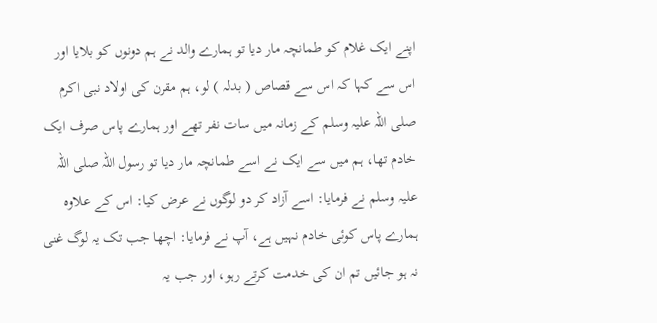اپنے ایک غلام کو طمانچہ مار دیا تو ہمارے والد نے ہم دونوں کو بلایا اور اس سے کہا کہ اس سے قصاص ( بدلہ ) لو، ہم مقرن کی اولاد نبی اکرم صلی اللہ علیہ وسلم کے زمانہ میں سات نفر تھے اور ہمارے پاس صرف ایک خادم تھا، ہم میں سے ایک نے اسے طمانچہ مار دیا تو رسول اللہ صلی اللہ علیہ وسلم نے فرمایا: اسے آزاد کر دو لوگوں نے عرض کیا: اس کے علاوہ ہمارے پاس کوئی خادم نہیں ہے، آپ نے فرمایا: اچھا جب تک یہ لوگ غنی نہ ہو جائیں تم ان کی خدمت کرتے رہو، اور جب یہ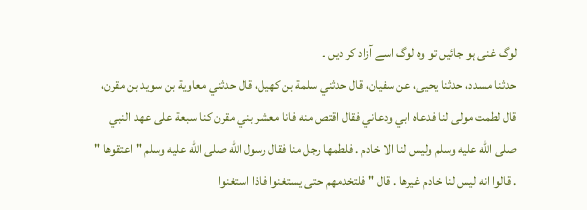لوگ غنی ہو جائیں تو وہ لوگ اسے آزاد کر دیں ۔
حدثنا مسدد، حدثنا يحيى، عن سفيان، قال حدثني سلمة بن كهيل، قال حدثني معاوية بن سويد بن مقرن، قال لطمت مولى لنا فدعاه ابي ودعاني فقال اقتص منه فانا معشر بني مقرن كنا سبعة على عهد النبي صلى الله عليه وسلم وليس لنا الا خادم . فلطمها رجل منا فقال رسول الله صلى الله عليه وسلم " اعتقوها " . قالوا انه ليس لنا خادم غيرها . قال " فلتخدمهم حتى يستغنوا فاذا استغنوا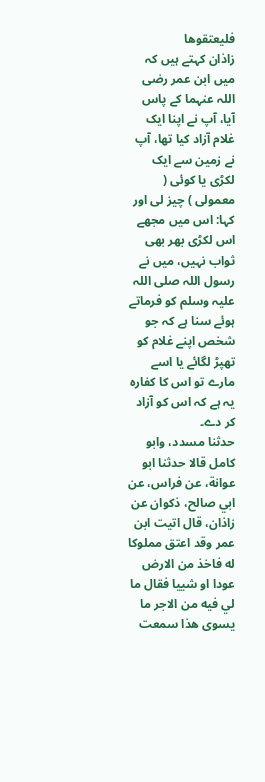فليعتقوها
زاذان کہتے ہیں کہ میں ابن عمر رضی اللہ عنہما کے پاس آیا، آپ نے اپنا ایک غلام آزاد کیا تھا، آپ نے زمین سے ایک لکڑی یا کوئی ( معمولی ) چیز لی اور کہا: اس میں مجھے اس لکڑی بھر بھی ثواب نہیں، میں نے رسول اللہ صلی اللہ علیہ وسلم کو فرماتے ہوئے سنا ہے کہ جو شخص اپنے غلام کو تھپڑ لگائے یا اسے مارے تو اس کا کفارہ یہ ہے کہ اس کو آزاد کر دے۔
حدثنا مسدد، وابو كامل قالا حدثنا ابو عوانة، عن فراس، عن ابي صالح، ذكوان عن زاذان، قال اتيت ابن عمر وقد اعتق مملوكا له فاخذ من الارض عودا او شييا فقال ما لي فيه من الاجر ما يسوى هذا سمعت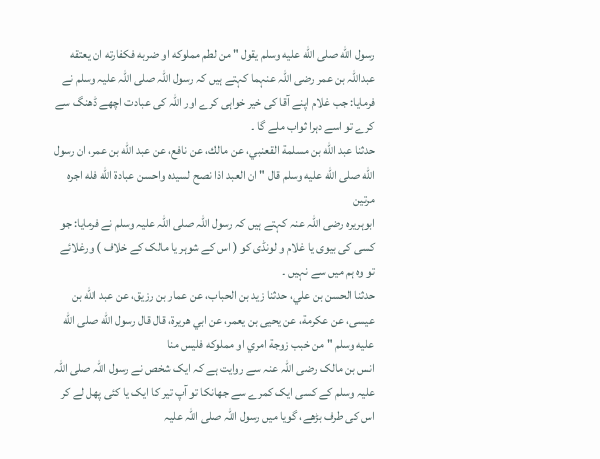رسول الله صلى الله عليه وسلم يقول " من لطم مملوكه او ضربه فكفارته ان يعتقه
عبداللہ بن عمر رضی اللہ عنہما کہتے ہیں کہ رسول اللہ صلی اللہ علیہ وسلم نے فرمایا: جب غلام اپنے آقا کی خیر خواہی کرے اور اللہ کی عبادت اچھے ڈھنگ سے کرے تو اسے دہرا ثواب ملے گا ۔
حدثنا عبد الله بن مسلمة القعنبي، عن مالك، عن نافع، عن عبد الله بن عمر، ان رسول الله صلى الله عليه وسلم قال " ان العبد اذا نصح لسيده واحسن عبادة الله فله اجره مرتين
ابوہریرہ رضی اللہ عنہ کہتے ہیں کہ رسول اللہ صلی اللہ علیہ وسلم نے فرمایا: جو کسی کی بیوی یا غلام و لونڈی کو ( اس کے شوہر یا مالک کے خلاف ) ورغلائے تو وہ ہم میں سے نہیں ۔
حدثنا الحسن بن علي، حدثنا زيد بن الحباب، عن عمار بن رزيق، عن عبد الله بن عيسى، عن عكرمة، عن يحيى بن يعمر، عن ابي هريرة، قال قال رسول الله صلى الله عليه وسلم " من خبب زوجة امري او مملوكه فليس منا
انس بن مالک رضی اللہ عنہ سے روایت ہے کہ ایک شخص نے رسول اللہ صلی اللہ علیہ وسلم کے کسی ایک کمرے سے جھانکا تو آپ تیر کا ایک یا کئی پھل لے کر اس کی طرف بڑھے، گویا میں رسول اللہ صلی اللہ علیہ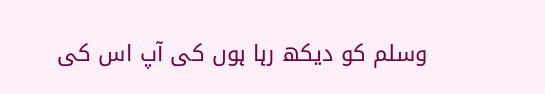وسلم کو دیکھ رہا ہوں کی آپ اس کی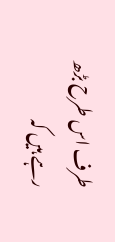طرف اس طرح بڑھ رہے ہیں کہ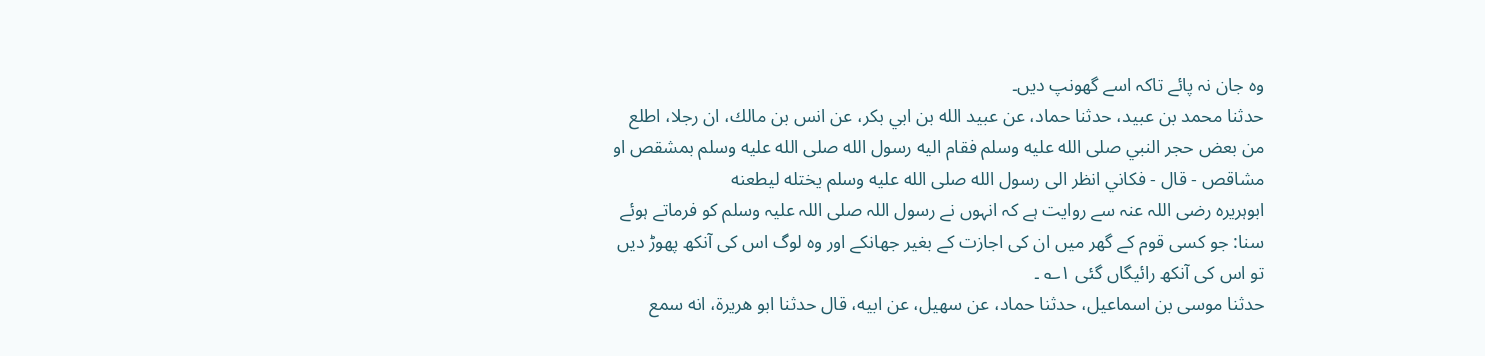وہ جان نہ پائے تاکہ اسے گھونپ دیں۔
حدثنا محمد بن عبيد، حدثنا حماد، عن عبيد الله بن ابي بكر، عن انس بن مالك، ان رجلا، اطلع من بعض حجر النبي صلى الله عليه وسلم فقام اليه رسول الله صلى الله عليه وسلم بمشقص او مشاقص - قال - فكاني انظر الى رسول الله صلى الله عليه وسلم يختله ليطعنه
ابوہریرہ رضی اللہ عنہ سے روایت ہے کہ انہوں نے رسول اللہ صلی اللہ علیہ وسلم کو فرماتے ہوئے سنا: جو کسی قوم کے گھر میں ان کی اجازت کے بغیر جھانکے اور وہ لوگ اس کی آنکھ پھوڑ دیں تو اس کی آنکھ رائیگاں گئی ۱؎ ۔
حدثنا موسى بن اسماعيل، حدثنا حماد، عن سهيل، عن ابيه، قال حدثنا ابو هريرة، انه سمع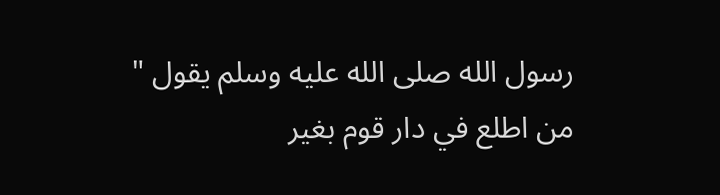رسول الله صلى الله عليه وسلم يقول " من اطلع في دار قوم بغير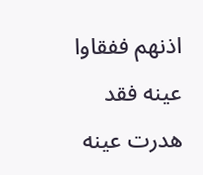اذنهم ففقاوا عينه فقد هدرت عينه